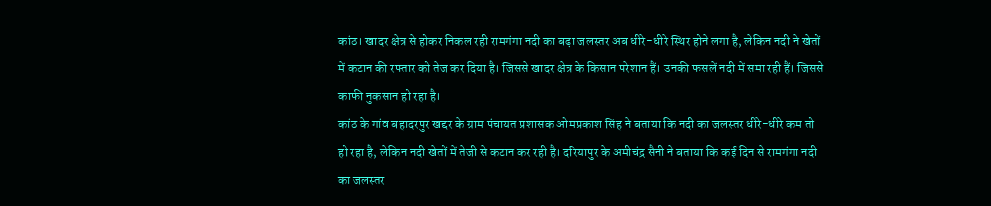कांठ। खादर क्षेत्र से होकर निकल रही रामगंगा नदी का बढ़ा जलस्तर अब धीरे-धीरे स्थिर होने लगा है, लेकिन नदी ने खेतों में कटान की रफ्तार को तेज कर दिया है। जिससे खादर क्षेत्र के किसान परेशान हैं। उनकी फसलें नदी में समा रही हैं। जिससे काफी नुकसान हो रहा है।
कांठ के गांव बहादरपुर खद्दर के ग्राम पंचायत प्रशासक ओमप्रकाश सिंह ने बताया कि नदी का जलस्तर धीरे-धीरे कम तो हो रहा है, लेकिन नदी खेतों में तेजी से कटान कर रही है। दरियापुर के अमीचंद्र सैनी ने बताया कि कई दिन से रामगंगा नदी का जलस्तर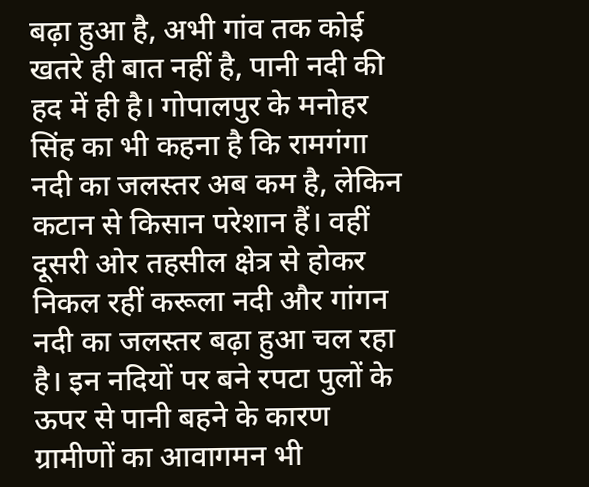बढ़ा हुआ है, अभी गांव तक कोई खतरे ही बात नहीं है, पानी नदी की हद में ही है। गोपालपुर के मनोहर सिंह का भी कहना है कि रामगंगा नदी का जलस्तर अब कम है, लेकिन कटान से किसान परेशान हैं। वहीं दूसरी ओर तहसील क्षेत्र से होकर निकल रहीं करूला नदी और गांगन नदी का जलस्तर बढ़ा हुआ चल रहा है। इन नदियों पर बने रपटा पुलों के ऊपर से पानी बहने के कारण ग्रामीणों का आवागमन भी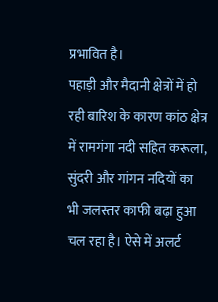प्रभावित है।
पहाड़ी और मैदानी क्षेत्रों में हो रही बारिश के कारण कांठ क्षेत्र में रामगंगा नदी सहित करूला, सुंदरी और गांगन नदियों का भी जलस्तर काफी बढ़ा हुआ चल रहा है। ऐसे में अलर्ट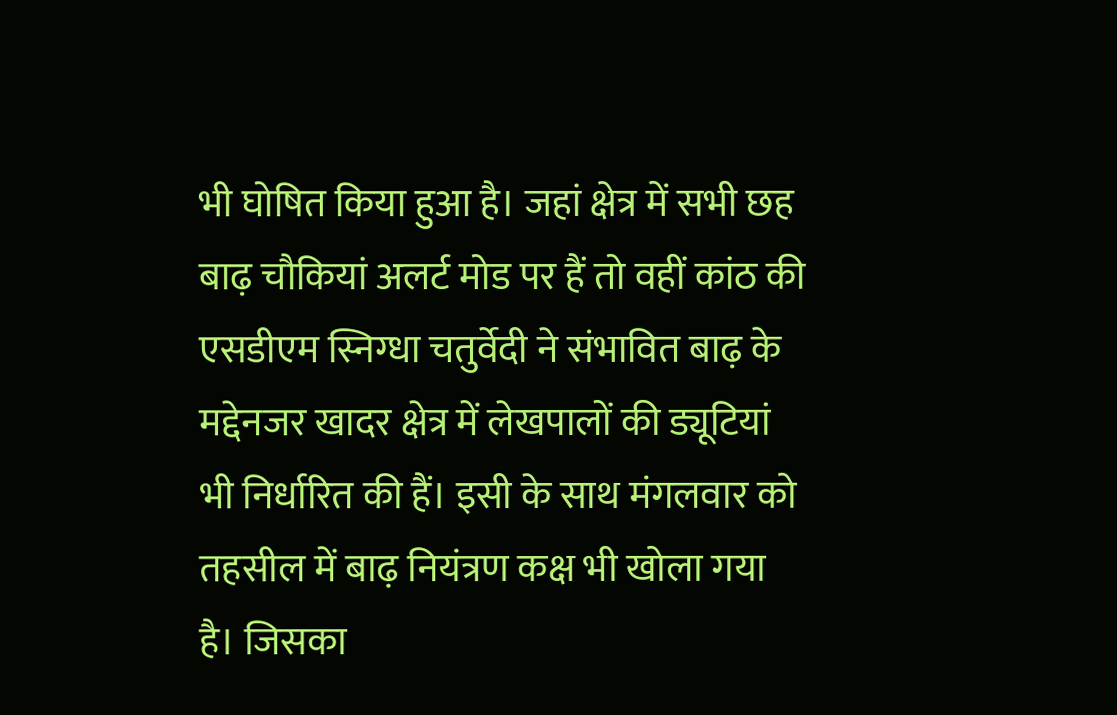भी घोषित किया हुआ है। जहां क्षेत्र में सभी छह बाढ़ चौकियां अलर्ट मोड पर हैं तो वहीं कांठ की एसडीएम स्निग्धा चतुर्वेदी ने संभावित बाढ़ के मद्देनजर खादर क्षेत्र में लेखपालों की ड्यूटियां भी निर्धारित की हैं। इसी के साथ मंगलवार को तहसील में बाढ़ नियंत्रण कक्ष भी खोला गया है। जिसका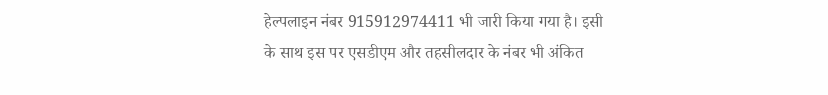हेल्पलाइन नंबर 915912974411 भी जारी किया गया है। इसी के साथ इस पर एसडीएम और तहसीलदार के नंबर भी अंकित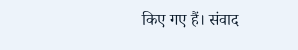किए गए हैं। संवाद